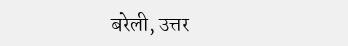बरेली, उत्तर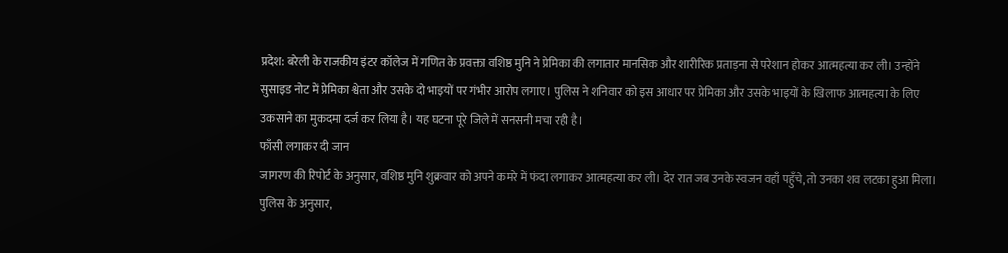प्रदेश: बरेली के राजकीय इंटर कॉलेज में गणित के प्रवक्ता वशिष्ठ मुनि ने प्रेमिका की लगातार मानसिक और शारीरिक प्रताड़ना से परेशान होकर आत्महत्या कर ली। उन्होंने सुसाइड नोट में प्रेमिका श्वेता और उसके दो भाइयों पर गंभीर आरोप लगाए। पुलिस ने शनिवार को इस आधार पर प्रेमिका और उसके भाइयों के खिलाफ आत्महत्या के लिए उकसाने का मुकदमा दर्ज कर लिया है। यह घटना पूरे जिले में सनसनी मचा रही है।
फाँसी लगाकर दी जान
जागरण की रिपोर्ट के अनुसार, वशिष्ठ मुनि शुक्रवार को अपने कमरे में फंदा लगाकर आत्महत्या कर ली। देर रात जब उनके स्वजन वहाँ पहुँचे, तो उनका शव लटका हुआ मिला। पुलिस के अनुसार,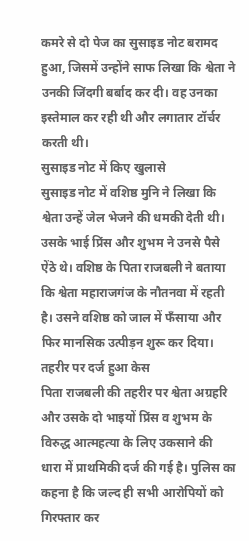कमरे से दो पेज का सुसाइड नोट बरामद हुआ, जिसमें उन्होंने साफ लिखा कि श्वेता ने उनकी जिंदगी बर्बाद कर दी। वह उनका इस्तेमाल कर रही थी और लगातार टॉर्चर करती थी।
सुसाइड नोट में किए खुलासे
सुसाइड नोट में वशिष्ठ मुनि ने लिखा कि श्वेता उन्हें जेल भेजने की धमकी देती थी। उसके भाई प्रिंस और शुभम ने उनसे पैसे ऐंठे थे। वशिष्ठ के पिता राजबली ने बताया कि श्वेता महाराजगंज के नौतनवा में रहती है। उसने वशिष्ठ को जाल में फँसाया और फिर मानसिक उत्पीड़न शुरू कर दिया।
तहरीर पर दर्ज हुआ केस
पिता राजबली की तहरीर पर श्वेता अग्रहरि और उसके दो भाइयों प्रिंस व शुभम के विरुद्ध आत्महत्या के लिए उकसाने की धारा में प्राथमिकी दर्ज की गई है। पुलिस का कहना है कि जल्द ही सभी आरोपियों को गिरफ्तार कर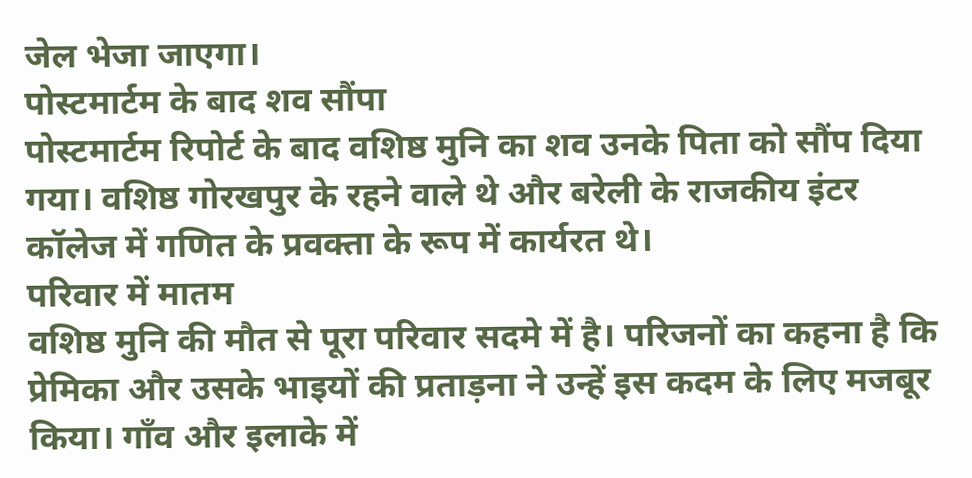जेल भेजा जाएगा।
पोस्टमार्टम के बाद शव सौंपा
पोस्टमार्टम रिपोर्ट के बाद वशिष्ठ मुनि का शव उनके पिता को सौंप दिया गया। वशिष्ठ गोरखपुर के रहने वाले थे और बरेली के राजकीय इंटर कॉलेज में गणित के प्रवक्ता के रूप में कार्यरत थे।
परिवार में मातम
वशिष्ठ मुनि की मौत से पूरा परिवार सदमे में है। परिजनों का कहना है कि प्रेमिका और उसके भाइयों की प्रताड़ना ने उन्हें इस कदम के लिए मजबूर किया। गाँव और इलाके में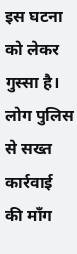इस घटना को लेकर गुस्सा है। लोग पुलिस से सख्त कार्रवाई की माँग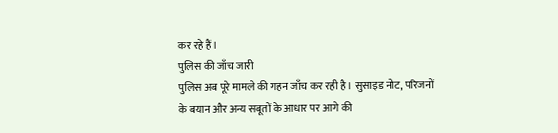कर रहे हैं।
पुलिस की जाँच जारी
पुलिस अब पूरे मामले की गहन जाँच कर रही है। सुसाइड नोट, परिजनों के बयान और अन्य सबूतों के आधार पर आगे की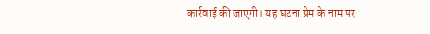कार्रवाई की जाएगी। यह घटना प्रेम के नाम पर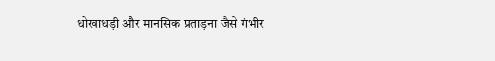धोखाधड़ी और मानसिक प्रताड़ना जैसे गंभीर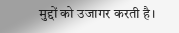मुद्दों को उजागर करती है।